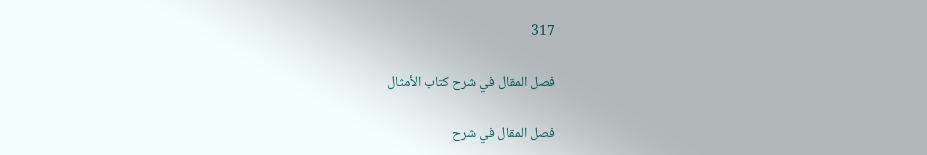317

فصل المقال في شرح كتاب الأمثال

فصل المقال في شرح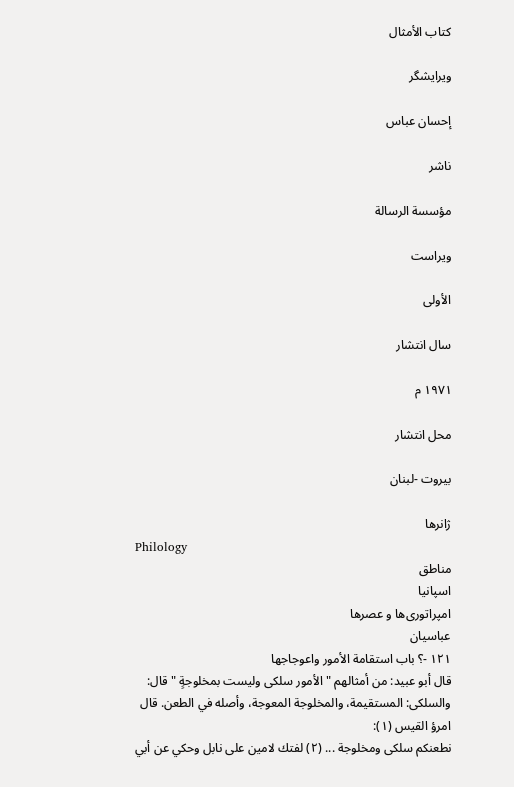كتاب الأمثال

ویرایشگر

إحسان عباس

ناشر

مؤسسة الرسالة

ویراست

الأولى

سال انتشار

١٩٧١ م

محل انتشار

بيروت -لبنان

ژانرها
Philology
مناطق
اسپانیا
امپراتوری‌ها و عصرها
عباسیان
١٢١ -؟ باب استقامة الأمور واعوجاجها
قال أبو عبيد: من أمثالهم " الأمور سلكى وليست بمخلوجةٍ " قال: والسلكى: المستقيمة، والمخلوجة المعوجة، وأصله في الطعن. قال امرؤ القيس (١):
نطعنكم سلكى ومخلوجة ... (٢) لفتك لامين على نابل وحكي عن أبي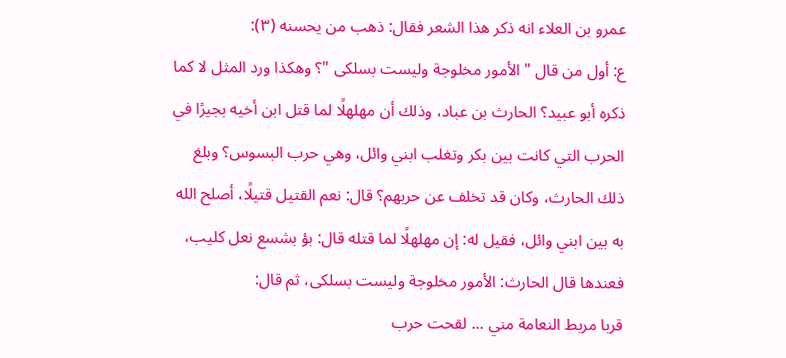عمرو بن العلاء انه ذكر هذا الشعر فقال: ذهب من يحسنه (٣):
ع: أول من قال " الأمور مخلوجة وليست بسلكى "؟ وهكذا ورد المثل لا كما ذكره أبو عبيد؟ الحارث بن عباد، وذلك أن مهلهلًا لما قتل ابن أخيه بجيرًا في الحرب التي كانت بين بكر وتغلب ابني وائل، وهي حرب البسوس؟ وبلغ ذلك الحارث، وكان قد تخلف عن حربهم؟ قال: نعم القتيل قتيلًا، أصلح الله به بين ابني وائل، فقيل له: إن مهلهلًا لما قتله قال: بؤ بشسع نعل كليب، فعندها قال الحارث: الأمور مخلوجة وليست بسلكى، ثم قال:
قربا مربط النعامة مني ... لقحت حرب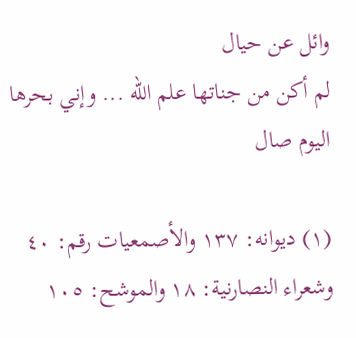وائل عن حيال
لم أكن من جناتها علم الله ... وإني بحرها اليوم صال

(١) ديوانه: ١٣٧ والأصمعيات رقم: ٤٠ وشعراء النصارنية: ١٨ والموشح: ١٠٥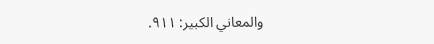والمعاني الكبير: ٩١١.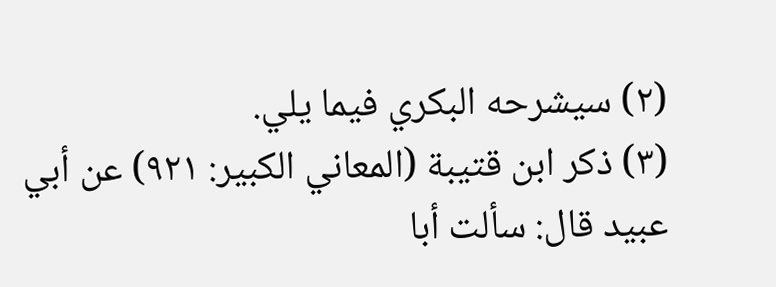(٢) سيشرحه البكري فيما يلي.
(٣) ذكر ابن قتيبة (المعاني الكبير: ٩٢١) عن أبي عبيد قال: سألت أبا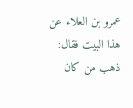عمرو بن العلاء عن هذا البيت فقال: ذهب من كان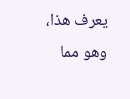يعرف هذا، وهو مما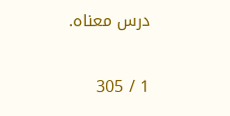درس معناه.

1 / 305